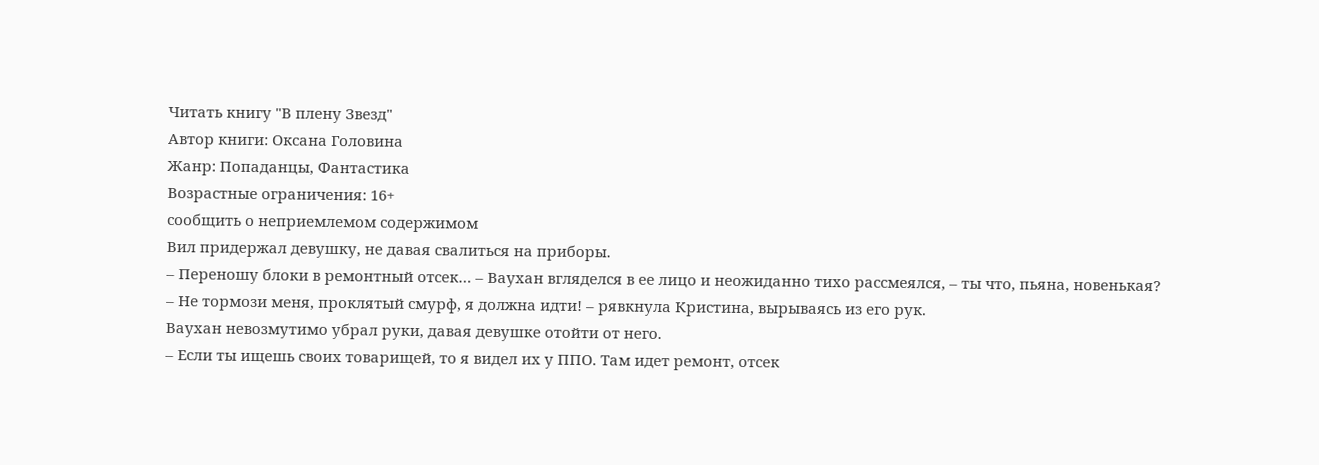Читать книгу "В плену Звезд"
Автор книги: Оксана Головина
Жанр: Попаданцы, Фантастика
Возрастные ограничения: 16+
сообщить о неприемлемом содержимом
Вил придержал девушку, не давая свалиться на приборы.
– Переношу блоки в ремонтный отсек… – Ваухан вгляделся в ее лицо и неожиданно тихо рассмеялся, – ты что, пьяна, новенькая?
– Не тормози меня, проклятый смурф, я должна идти! – рявкнула Кристина, вырываясь из его рук.
Ваухан невозмутимо убрал руки, давая девушке отойти от него.
– Если ты ищешь своих товарищей, то я видел их у ППО. Там идет ремонт, отсек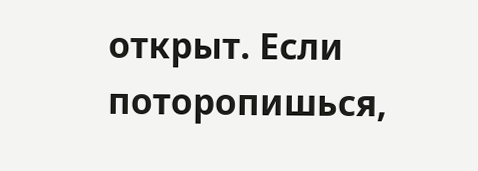открыт. Если поторопишься,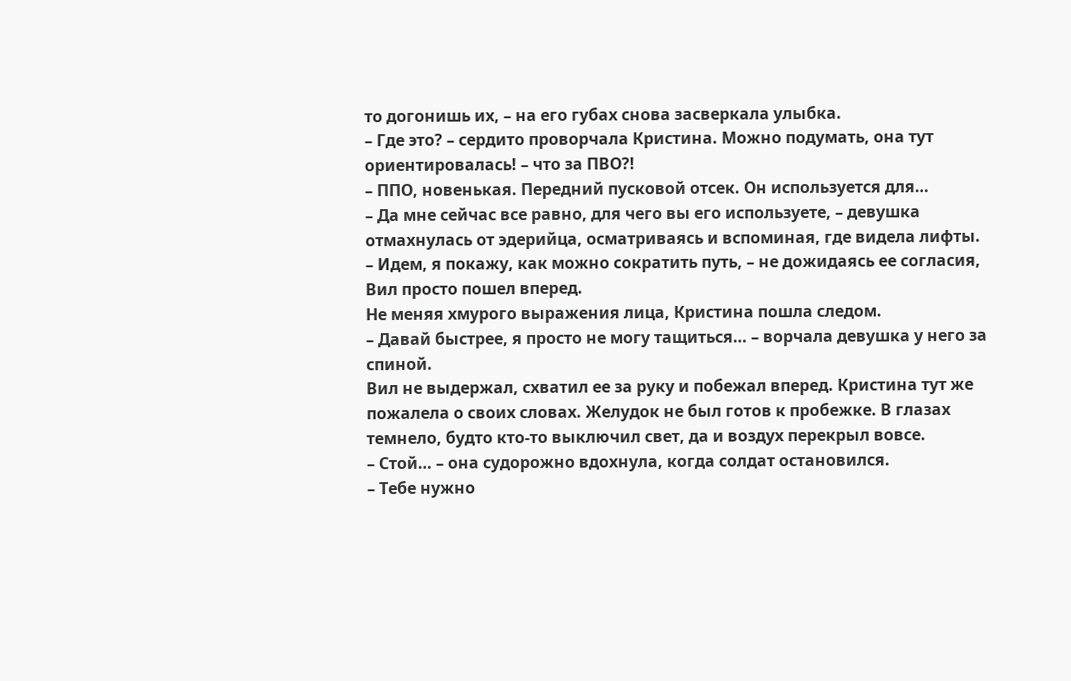то догонишь их, – на его губах снова засверкала улыбка.
– Где это? – сердито проворчала Кристина. Можно подумать, она тут ориентировалась! – что за ПВО?!
– ППО, новенькая. Передний пусковой отсек. Он используется для…
– Да мне сейчас все равно, для чего вы его используете, – девушка отмахнулась от эдерийца, осматриваясь и вспоминая, где видела лифты.
– Идем, я покажу, как можно сократить путь, – не дожидаясь ее согласия, Вил просто пошел вперед.
Не меняя хмурого выражения лица, Кристина пошла следом.
– Давай быстрее, я просто не могу тащиться… – ворчала девушка у него за спиной.
Вил не выдержал, схватил ее за руку и побежал вперед. Кристина тут же пожалела о своих словах. Желудок не был готов к пробежке. В глазах темнело, будто кто-то выключил свет, да и воздух перекрыл вовсе.
– Стой… – она судорожно вдохнула, когда солдат остановился.
– Тебе нужно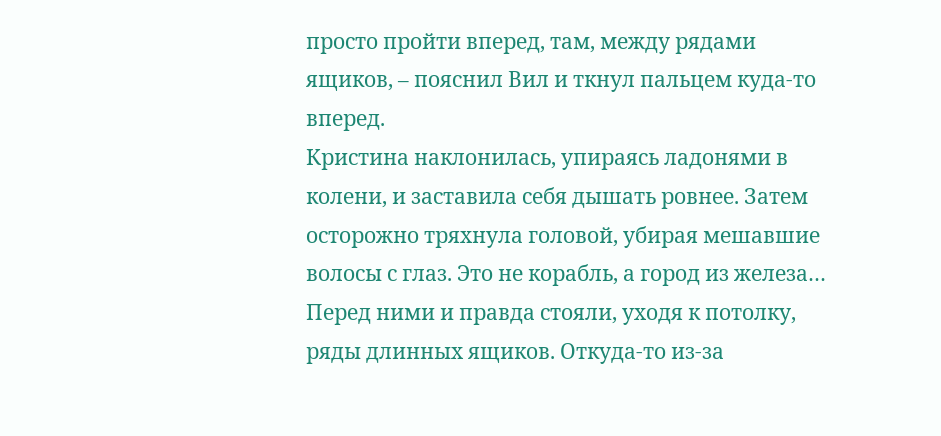просто пройти вперед, там, между рядами ящиков, – пояснил Вил и ткнул пальцем куда-то вперед.
Кристина наклонилась, упираясь ладонями в колени, и заставила себя дышать ровнее. Затем осторожно тряхнула головой, убирая мешавшие волосы с глаз. Это не корабль, а город из железа… Перед ними и правда стояли, уходя к потолку, ряды длинных ящиков. Откуда-то из-за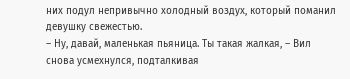них подул непривычно холодный воздух, который поманил девушку свежестью.
– Ну, давай, маленькая пьяница. Ты такая жалкая, – Вил снова усмехнулся, подталкивая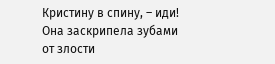Кристину в спину, – иди!
Она заскрипела зубами от злости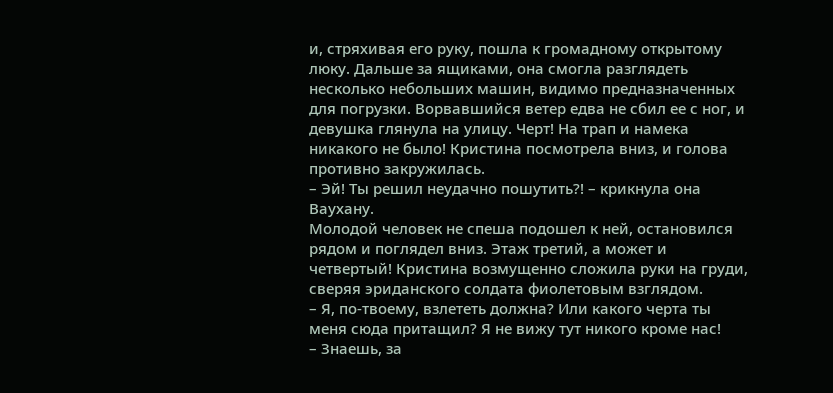и, стряхивая его руку, пошла к громадному открытому люку. Дальше за ящиками, она смогла разглядеть несколько небольших машин, видимо предназначенных для погрузки. Ворвавшийся ветер едва не сбил ее с ног, и девушка глянула на улицу. Черт! На трап и намека никакого не было! Кристина посмотрела вниз, и голова противно закружилась.
– Эй! Ты решил неудачно пошутить?! – крикнула она Ваухану.
Молодой человек не спеша подошел к ней, остановился рядом и поглядел вниз. Этаж третий, а может и четвертый! Кристина возмущенно сложила руки на груди, сверяя эриданского солдата фиолетовым взглядом.
– Я, по-твоему, взлететь должна? Или какого черта ты меня сюда притащил? Я не вижу тут никого кроме нас!
– Знаешь, за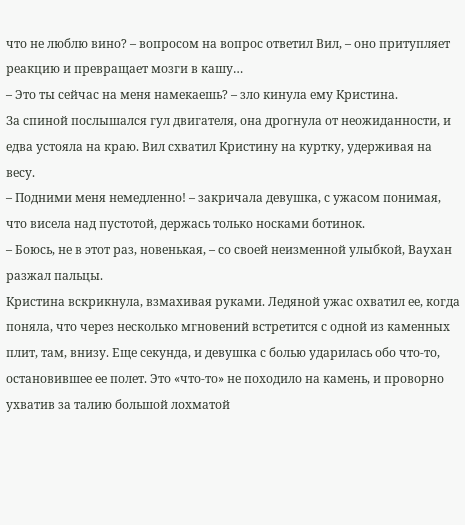что не люблю вино? – вопросом на вопрос ответил Вил, – оно притупляет реакцию и превращает мозги в кашу…
– Это ты сейчас на меня намекаешь? – зло кинула ему Кристина.
За спиной послышался гул двигателя, она дрогнула от неожиданности, и едва устояла на краю. Вил схватил Кристину на куртку, удерживая на весу.
– Подними меня немедленно! – закричала девушка, с ужасом понимая, что висела над пустотой, держась только носками ботинок.
– Боюсь, не в этот раз, новенькая, – со своей неизменной улыбкой, Ваухан разжал пальцы.
Кристина вскрикнула, взмахивая руками. Ледяной ужас охватил ее, когда поняла, что через несколько мгновений встретится с одной из каменных плит, там, внизу. Еще секунда, и девушка с болью ударилась обо что-то, остановившее ее полет. Это «что-то» не походило на камень, и проворно ухватив за талию большой лохматой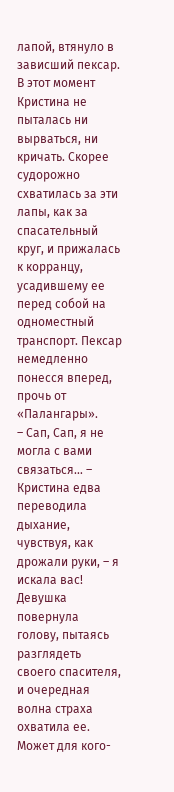лапой, втянуло в зависший пексар. В этот момент Кристина не пыталась ни вырваться, ни кричать. Скорее судорожно схватилась за эти лапы, как за спасательный круг, и прижалась к корранцу, усадившему ее перед собой на одноместный транспорт. Пексар немедленно понесся вперед, прочь от «Палангары».
– Сап, Сап, я не могла с вами связаться… – Кристина едва переводила дыхание, чувствуя, как дрожали руки, – я искала вас!
Девушка повернула голову, пытаясь разглядеть своего спасителя, и очередная волна страха охватила ее. Может для кого-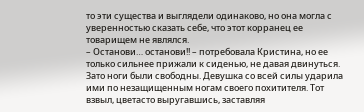то эти существа и выглядели одинаково, но она могла с уверенностью сказать себе, что этот корранец ее товарищем не являлся.
– Останови… останови!! – потребовала Кристина, но ее только сильнее прижали к сиденью, не давая двинуться.
Зато ноги были свободны. Девушка со всей силы ударила ими по незащищенным ногам своего похитителя. Тот взвыл, цветасто выругавшись, заставляя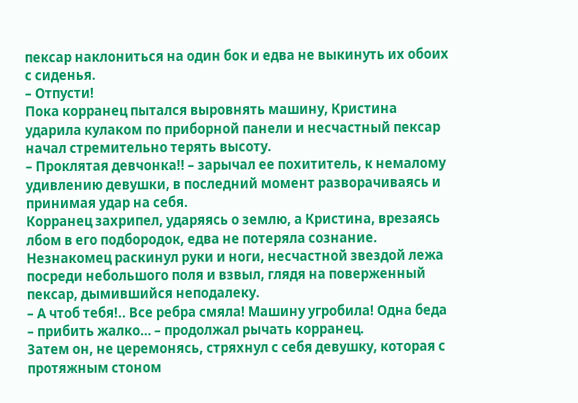пексар наклониться на один бок и едва не выкинуть их обоих с сиденья.
– Отпусти!
Пока корранец пытался выровнять машину, Кристина ударила кулаком по приборной панели и несчастный пексар начал стремительно терять высоту.
– Проклятая девчонка!! – зарычал ее похититель, к немалому удивлению девушки, в последний момент разворачиваясь и принимая удар на себя.
Корранец захрипел, ударяясь о землю, а Кристина, врезаясь лбом в его подбородок, едва не потеряла сознание. Незнакомец раскинул руки и ноги, несчастной звездой лежа посреди небольшого поля и взвыл, глядя на поверженный пексар, дымившийся неподалеку.
– А чтоб тебя!.. Все ребра смяла! Машину угробила! Одна беда – прибить жалко… – продолжал рычать корранец.
Затем он, не церемонясь, стряхнул с себя девушку, которая с протяжным стоном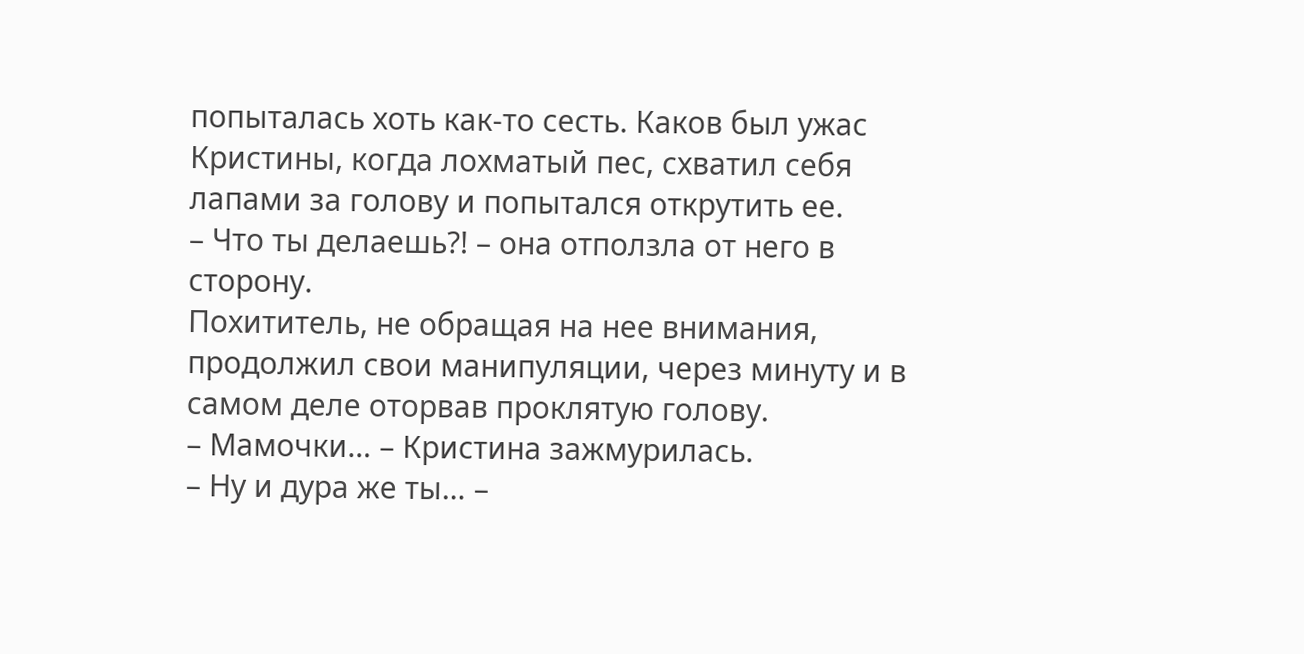попыталась хоть как-то сесть. Каков был ужас Кристины, когда лохматый пес, схватил себя лапами за голову и попытался открутить ее.
– Что ты делаешь?! – она отползла от него в сторону.
Похититель, не обращая на нее внимания, продолжил свои манипуляции, через минуту и в самом деле оторвав проклятую голову.
– Мамочки… – Кристина зажмурилась.
– Ну и дура же ты… –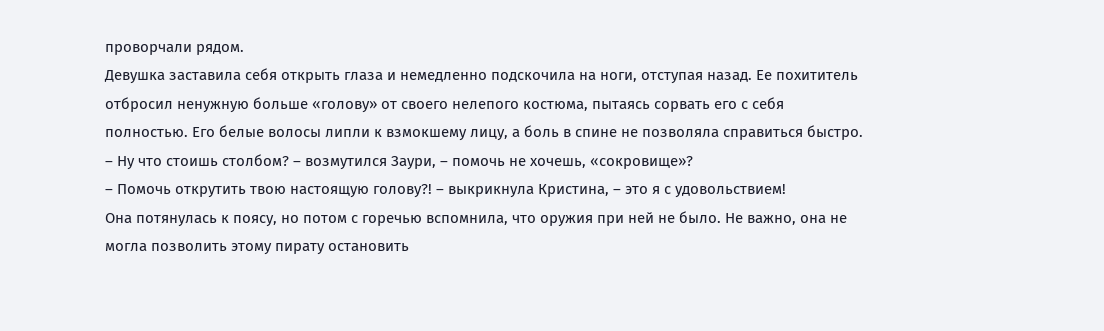проворчали рядом.
Девушка заставила себя открыть глаза и немедленно подскочила на ноги, отступая назад. Ее похититель отбросил ненужную больше «голову» от своего нелепого костюма, пытаясь сорвать его с себя полностью. Его белые волосы липли к взмокшему лицу, а боль в спине не позволяла справиться быстро.
– Ну что стоишь столбом? – возмутился Заури, – помочь не хочешь, «сокровище»?
– Помочь открутить твою настоящую голову?! – выкрикнула Кристина, – это я с удовольствием!
Она потянулась к поясу, но потом с горечью вспомнила, что оружия при ней не было. Не важно, она не могла позволить этому пирату остановить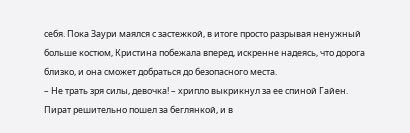себя. Пока Заури маялся с застежкой, в итоге просто разрывая ненужный больше костюм, Кристина побежала вперед, искренне надеясь, что дорога близко, и она сможет добраться до безопасного места.
– Не трать зря силы, девочка! – хрипло выкрикнул за ее спиной Гайен.
Пират решительно пошел за беглянкой, и в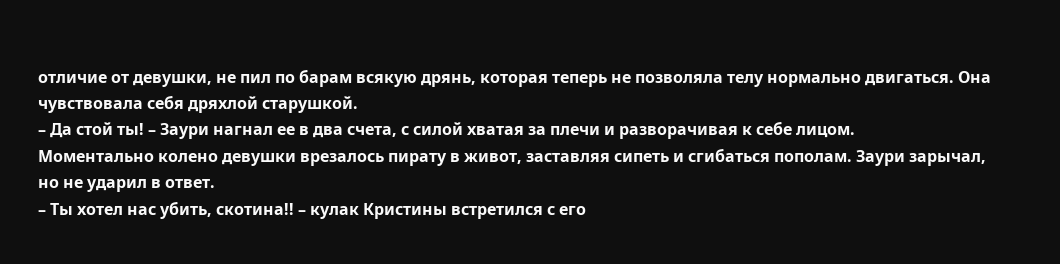отличие от девушки, не пил по барам всякую дрянь, которая теперь не позволяла телу нормально двигаться. Она чувствовала себя дряхлой старушкой.
– Да стой ты! – Заури нагнал ее в два счета, с силой хватая за плечи и разворачивая к себе лицом.
Моментально колено девушки врезалось пирату в живот, заставляя сипеть и сгибаться пополам. Заури зарычал, но не ударил в ответ.
– Ты хотел нас убить, скотина!! – кулак Кристины встретился с его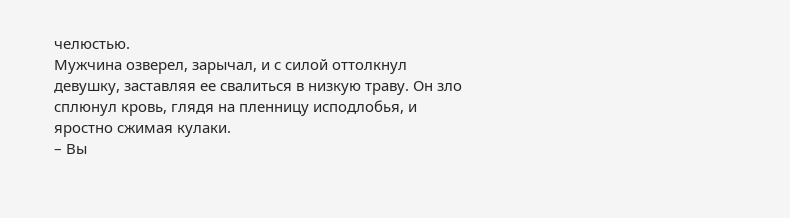челюстью.
Мужчина озверел, зарычал, и с силой оттолкнул девушку, заставляя ее свалиться в низкую траву. Он зло сплюнул кровь, глядя на пленницу исподлобья, и яростно сжимая кулаки.
– Вы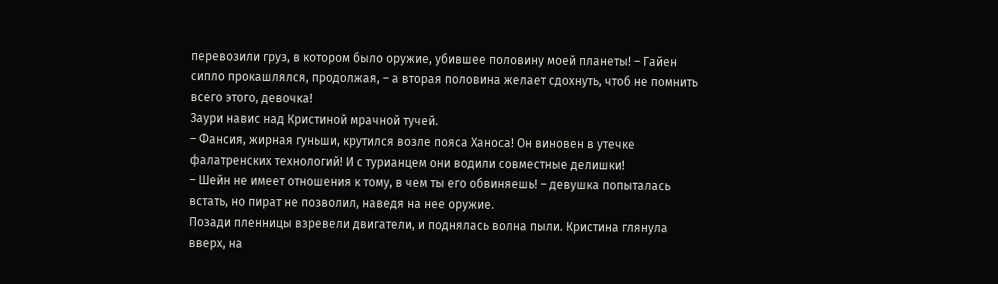перевозили груз, в котором было оружие, убившее половину моей планеты! – Гайен сипло прокашлялся, продолжая, – а вторая половина желает сдохнуть, чтоб не помнить всего этого, девочка!
Заури навис над Кристиной мрачной тучей.
– Фансия, жирная гуньши, крутился возле пояса Ханоса! Он виновен в утечке фалатренских технологий! И с турианцем они водили совместные делишки!
– Шейн не имеет отношения к тому, в чем ты его обвиняешь! – девушка попыталась встать, но пират не позволил, наведя на нее оружие.
Позади пленницы взревели двигатели, и поднялась волна пыли. Кристина глянула вверх, на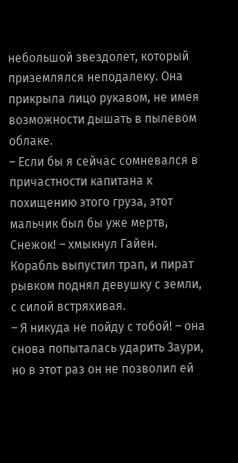небольшой звездолет, который приземлялся неподалеку. Она прикрыла лицо рукавом, не имея возможности дышать в пылевом облаке.
– Если бы я сейчас сомневался в причастности капитана к похищению этого груза, этот мальчик был бы уже мертв, Снежок! – хмыкнул Гайен.
Корабль выпустил трап, и пират рывком поднял девушку с земли, с силой встряхивая.
– Я никуда не пойду с тобой! – она снова попыталась ударить Заури, но в этот раз он не позволил ей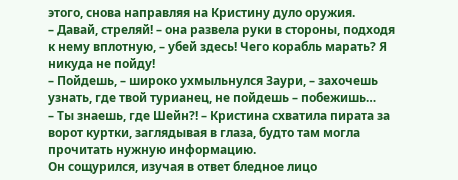этого, снова направляя на Кристину дуло оружия.
– Давай, стреляй! – она развела руки в стороны, подходя к нему вплотную, – убей здесь! Чего корабль марать? Я никуда не пойду!
– Пойдешь, – широко ухмыльнулся Заури, – захочешь узнать, где твой турианец, не пойдешь – побежишь…
– Ты знаешь, где Шейн?! – Кристина схватила пирата за ворот куртки, заглядывая в глаза, будто там могла прочитать нужную информацию.
Он сощурился, изучая в ответ бледное лицо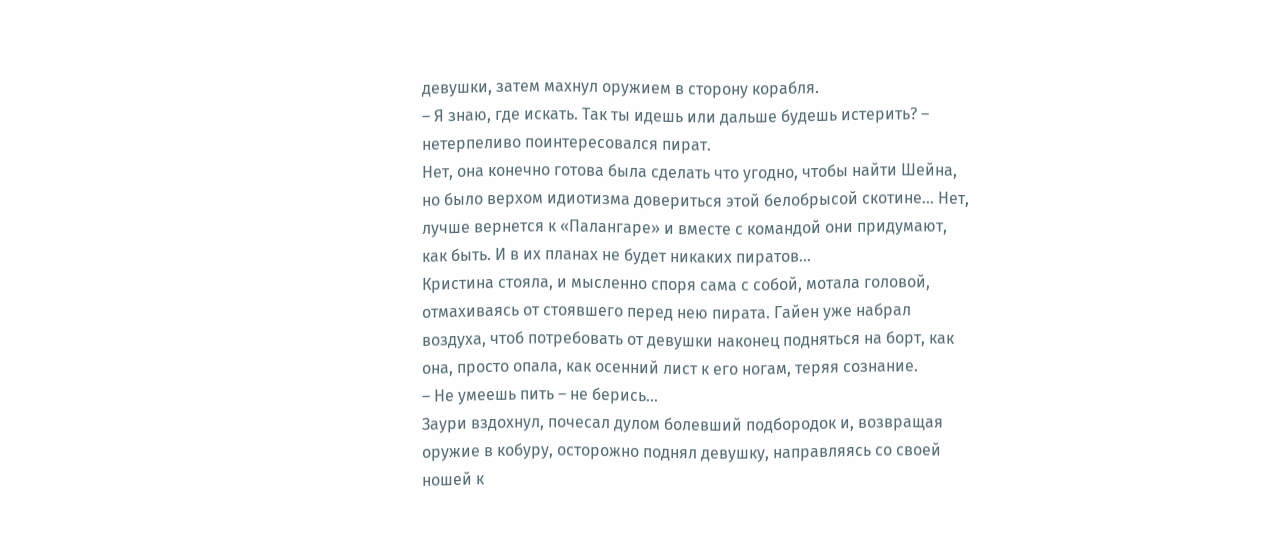девушки, затем махнул оружием в сторону корабля.
– Я знаю, где искать. Так ты идешь или дальше будешь истерить? – нетерпеливо поинтересовался пират.
Нет, она конечно готова была сделать что угодно, чтобы найти Шейна, но было верхом идиотизма довериться этой белобрысой скотине… Нет, лучше вернется к «Палангаре» и вместе с командой они придумают, как быть. И в их планах не будет никаких пиратов…
Кристина стояла, и мысленно споря сама с собой, мотала головой, отмахиваясь от стоявшего перед нею пирата. Гайен уже набрал воздуха, чтоб потребовать от девушки наконец подняться на борт, как она, просто опала, как осенний лист к его ногам, теряя сознание.
– Не умеешь пить – не берись…
Заури вздохнул, почесал дулом болевший подбородок и, возвращая оружие в кобуру, осторожно поднял девушку, направляясь со своей ношей к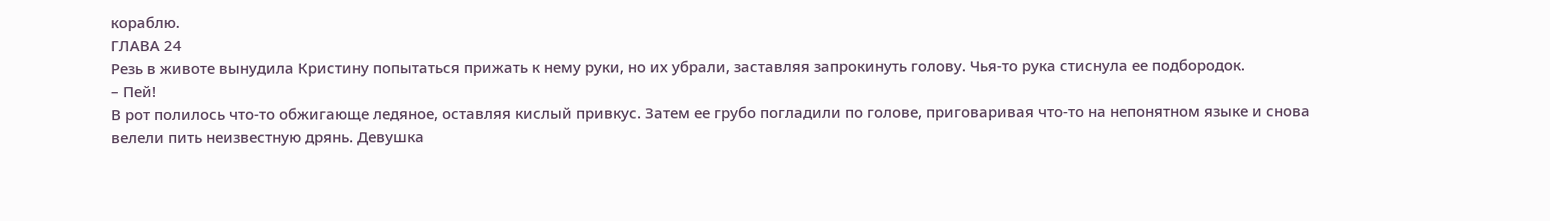кораблю.
ГЛАВА 24
Резь в животе вынудила Кристину попытаться прижать к нему руки, но их убрали, заставляя запрокинуть голову. Чья-то рука стиснула ее подбородок.
– Пей!
В рот полилось что-то обжигающе ледяное, оставляя кислый привкус. Затем ее грубо погладили по голове, приговаривая что-то на непонятном языке и снова велели пить неизвестную дрянь. Девушка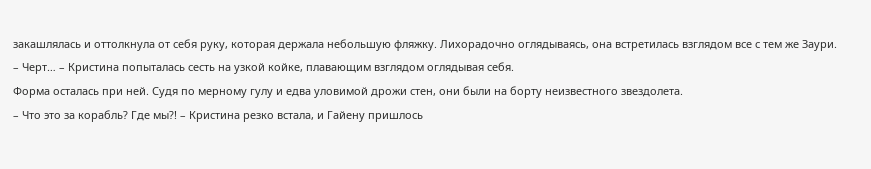закашлялась и оттолкнула от себя руку, которая держала небольшую фляжку. Лихорадочно оглядываясь, она встретилась взглядом все с тем же Заури.
– Черт… – Кристина попыталась сесть на узкой койке, плавающим взглядом оглядывая себя.
Форма осталась при ней. Судя по мерному гулу и едва уловимой дрожи стен, они были на борту неизвестного звездолета.
– Что это за корабль? Где мы?! – Кристина резко встала, и Гайену пришлось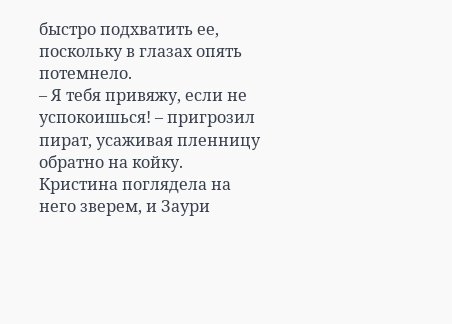быстро подхватить ее, поскольку в глазах опять потемнело.
– Я тебя привяжу, если не успокоишься! – пригрозил пират, усаживая пленницу обратно на койку.
Кристина поглядела на него зверем, и Заури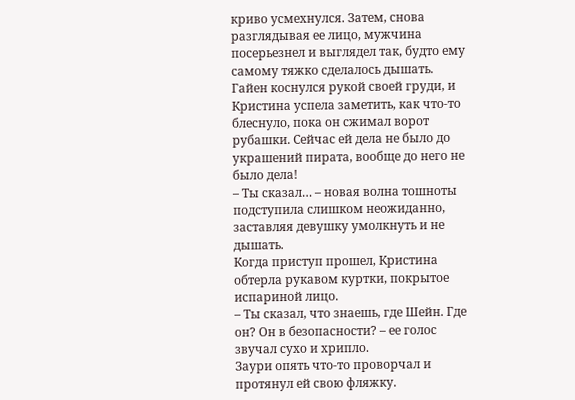криво усмехнулся. Затем, снова разглядывая ее лицо, мужчина посерьезнел и выглядел так, будто ему самому тяжко сделалось дышать. Гайен коснулся рукой своей груди, и Кристина успела заметить, как что-то блеснуло, пока он сжимал ворот рубашки. Сейчас ей дела не было до украшений пирата, вообще до него не было дела!
– Ты сказал… – новая волна тошноты подступила слишком неожиданно, заставляя девушку умолкнуть и не дышать.
Когда приступ прошел, Кристина обтерла рукавом куртки, покрытое испариной лицо.
– Ты сказал, что знаешь, где Шейн. Где он? Он в безопасности? – ее голос звучал сухо и хрипло.
Заури опять что-то проворчал и протянул ей свою фляжку.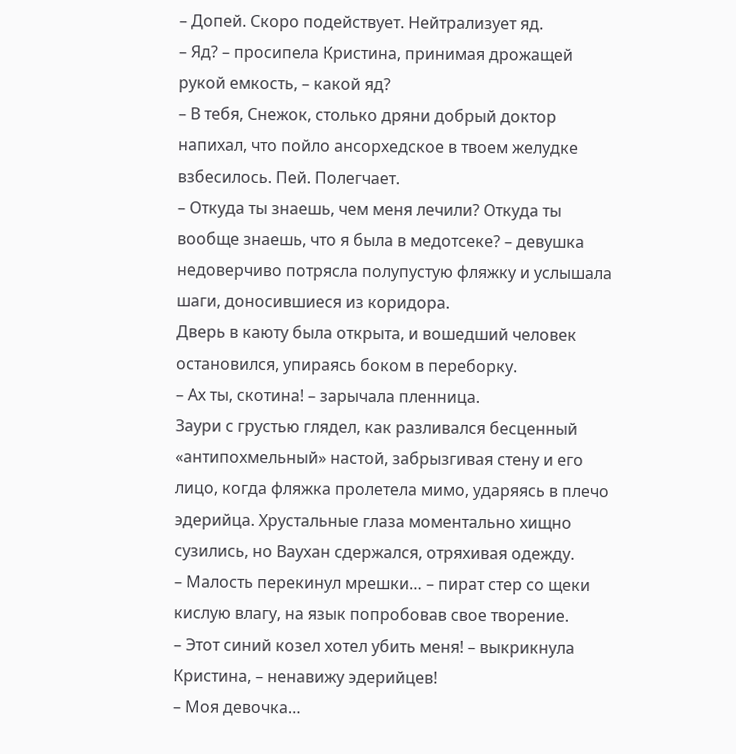– Допей. Скоро подействует. Нейтрализует яд.
– Яд? – просипела Кристина, принимая дрожащей рукой емкость, – какой яд?
– В тебя, Снежок, столько дряни добрый доктор напихал, что пойло ансорхедское в твоем желудке взбесилось. Пей. Полегчает.
– Откуда ты знаешь, чем меня лечили? Откуда ты вообще знаешь, что я была в медотсеке? – девушка недоверчиво потрясла полупустую фляжку и услышала шаги, доносившиеся из коридора.
Дверь в каюту была открыта, и вошедший человек остановился, упираясь боком в переборку.
– Ах ты, скотина! – зарычала пленница.
Заури с грустью глядел, как разливался бесценный «антипохмельный» настой, забрызгивая стену и его лицо, когда фляжка пролетела мимо, ударяясь в плечо эдерийца. Хрустальные глаза моментально хищно сузились, но Ваухан сдержался, отряхивая одежду.
– Малость перекинул мрешки… – пират стер со щеки кислую влагу, на язык попробовав свое творение.
– Этот синий козел хотел убить меня! – выкрикнула Кристина, – ненавижу эдерийцев!
– Моя девочка…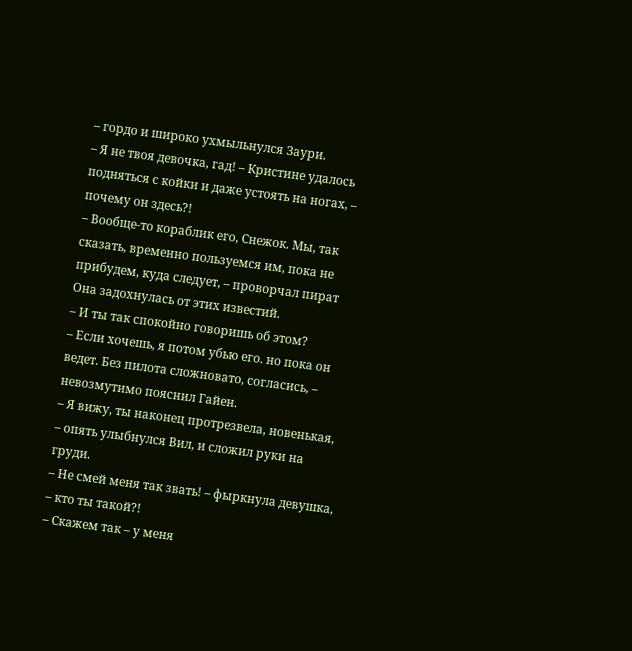– гордо и широко ухмыльнулся Заури.
– Я не твоя девочка, гад! – Кристине удалось подняться с койки и даже устоять на ногах, – почему он здесь?!
– Вообще-то кораблик его, Снежок. Мы, так сказать, временно пользуемся им, пока не прибудем, куда следует, – проворчал пират
Она задохнулась от этих известий.
– И ты так спокойно говоришь об этом?
– Если хочешь, я потом убью его. но пока он ведет. Без пилота сложновато, согласись, – невозмутимо пояснил Гайен.
– Я вижу, ты наконец протрезвела, новенькая, – опять улыбнулся Вил, и сложил руки на груди.
– Не смей меня так звать! – фыркнула девушка, – кто ты такой?!
– Скажем так – у меня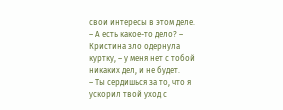свои интересы в этом деле.
– А есть какое-то дело? – Кристина зло одернула куртку, – у меня нет с тобой никаких дел, и не будет.
– Ты сердишься за то, что я ускорил твой уход с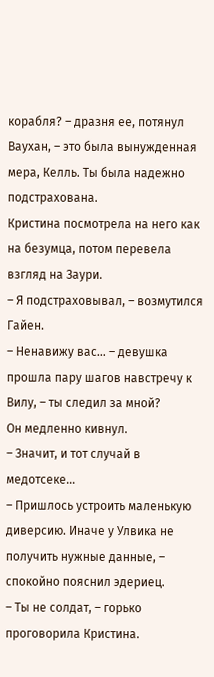корабля? – дразня ее, потянул Ваухан, – это была вынужденная мера, Келль. Ты была надежно подстрахована.
Кристина посмотрела на него как на безумца, потом перевела взгляд на Заури.
– Я подстраховывал, – возмутился Гайен.
– Ненавижу вас… – девушка прошла пару шагов навстречу к Вилу, – ты следил за мной?
Он медленно кивнул.
– Значит, и тот случай в медотсеке…
– Пришлось устроить маленькую диверсию. Иначе у Улвика не получить нужные данные, – спокойно пояснил эдериец.
– Ты не солдат, – горько проговорила Кристина.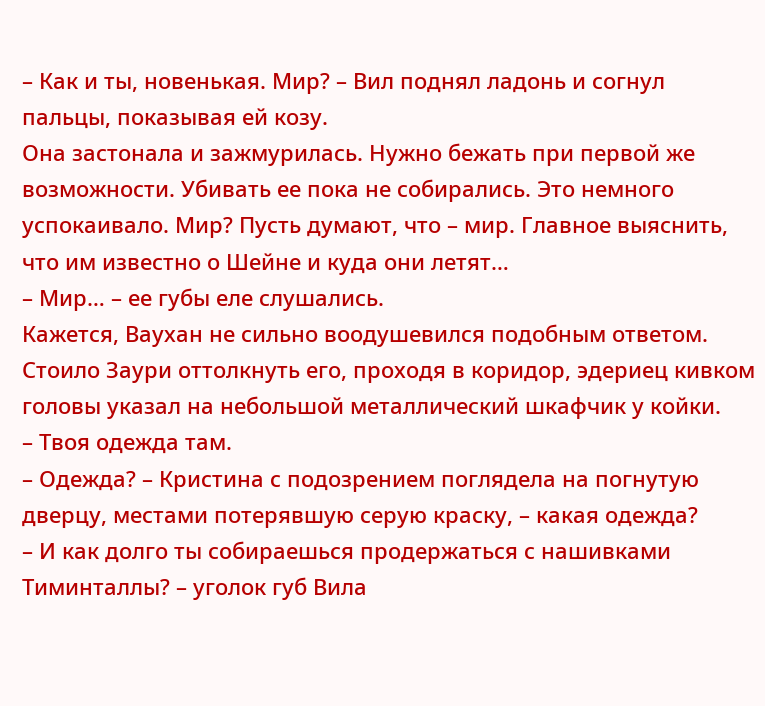– Как и ты, новенькая. Мир? – Вил поднял ладонь и согнул пальцы, показывая ей козу.
Она застонала и зажмурилась. Нужно бежать при первой же возможности. Убивать ее пока не собирались. Это немного успокаивало. Мир? Пусть думают, что – мир. Главное выяснить, что им известно о Шейне и куда они летят…
– Мир… – ее губы еле слушались.
Кажется, Ваухан не сильно воодушевился подобным ответом. Стоило Заури оттолкнуть его, проходя в коридор, эдериец кивком головы указал на небольшой металлический шкафчик у койки.
– Твоя одежда там.
– Одежда? – Кристина с подозрением поглядела на погнутую дверцу, местами потерявшую серую краску, – какая одежда?
– И как долго ты собираешься продержаться с нашивками Тиминталлы? – уголок губ Вила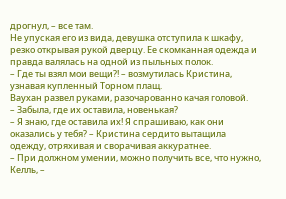дрогнул, – все там.
Не упуская его из вида, девушка отступила к шкафу, резко открывая рукой дверцу. Ее скомканная одежда и правда валялась на одной из пыльных полок.
– Где ты взял мои вещи?! – возмутилась Кристина, узнавая купленный Торном плащ.
Ваухан развел руками, разочарованно качая головой.
– Забыла, где их оставила, новенькая?
– Я знаю, где оставила их! Я спрашиваю, как они оказались у тебя? – Кристина сердито вытащила одежду, отряхивая и сворачивая аккуратнее.
– При должном умении, можно получить все, что нужно, Келль, –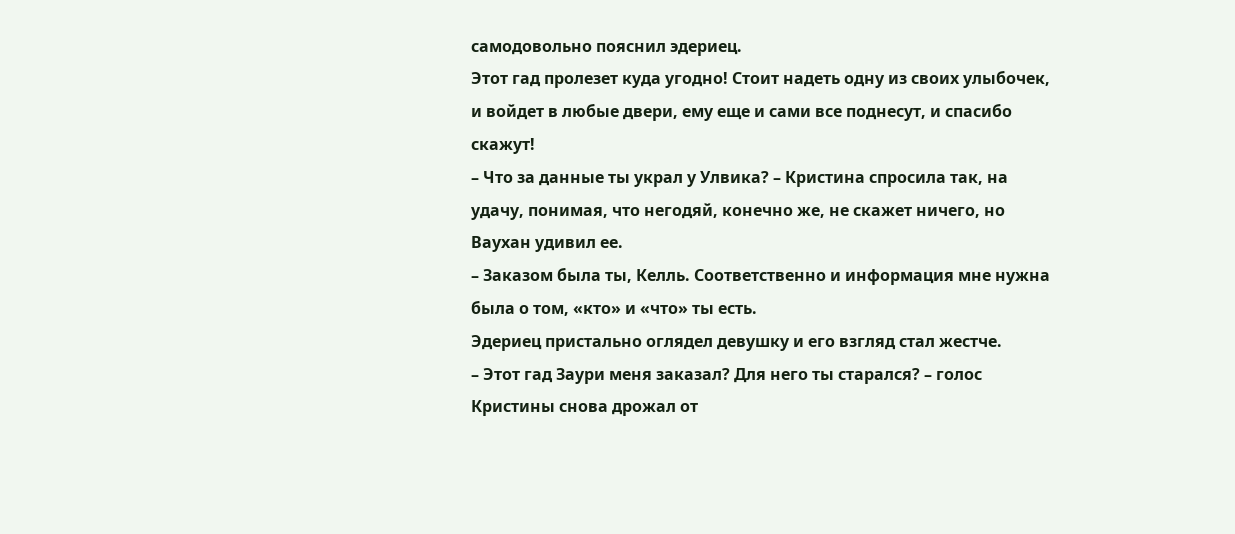самодовольно пояснил эдериец.
Этот гад пролезет куда угодно! Стоит надеть одну из своих улыбочек, и войдет в любые двери, ему еще и сами все поднесут, и спасибо скажут!
– Что за данные ты украл у Улвика? – Кристина спросила так, на удачу, понимая, что негодяй, конечно же, не скажет ничего, но Ваухан удивил ее.
– Заказом была ты, Келль. Соответственно и информация мне нужна была о том, «кто» и «что» ты есть.
Эдериец пристально оглядел девушку и его взгляд стал жестче.
– Этот гад Заури меня заказал? Для него ты старался? – голос Кристины снова дрожал от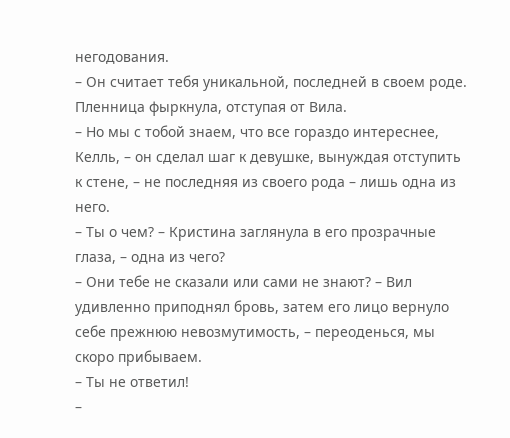негодования.
– Он считает тебя уникальной, последней в своем роде.
Пленница фыркнула, отступая от Вила.
– Но мы с тобой знаем, что все гораздо интереснее, Келль, – он сделал шаг к девушке, вынуждая отступить к стене, – не последняя из своего рода – лишь одна из него.
– Ты о чем? – Кристина заглянула в его прозрачные глаза, – одна из чего?
– Они тебе не сказали или сами не знают? – Вил удивленно приподнял бровь, затем его лицо вернуло себе прежнюю невозмутимость, – переоденься, мы скоро прибываем.
– Ты не ответил!
–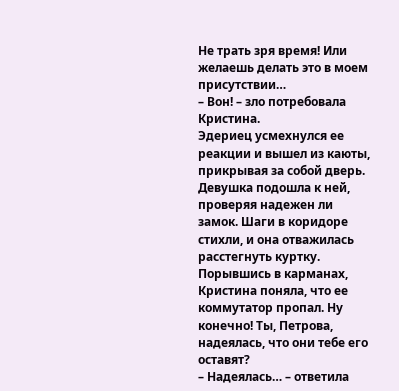Не трать зря время! Или желаешь делать это в моем присутствии…
– Вон! – зло потребовала Кристина.
Эдериец усмехнулся ее реакции и вышел из каюты, прикрывая за собой дверь. Девушка подошла к ней, проверяя надежен ли замок. Шаги в коридоре стихли, и она отважилась расстегнуть куртку. Порывшись в карманах, Кристина поняла, что ее коммутатор пропал. Ну конечно! Ты, Петрова, надеялась, что они тебе его оставят?
– Надеялась… – ответила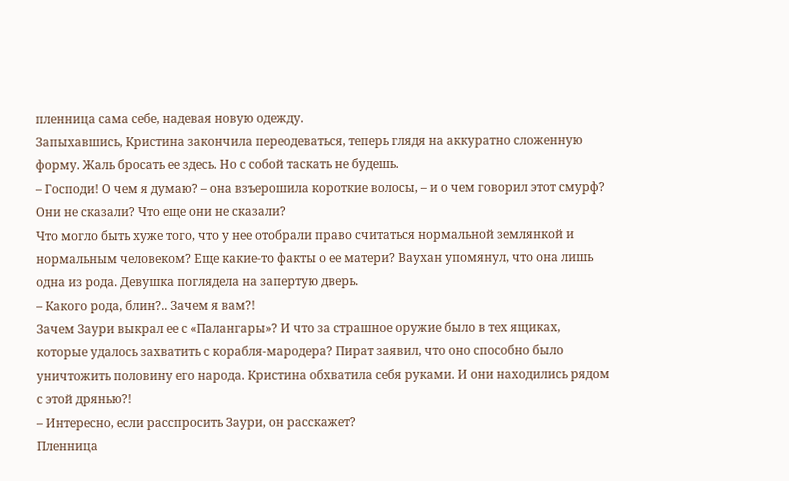пленница сама себе, надевая новую одежду.
Запыхавшись, Кристина закончила переодеваться, теперь глядя на аккуратно сложенную форму. Жаль бросать ее здесь. Но с собой таскать не будешь.
– Господи! О чем я думаю? – она взъерошила короткие волосы, – и о чем говорил этот смурф? Они не сказали? Что еще они не сказали?
Что могло быть хуже того, что у нее отобрали право считаться нормальной землянкой и нормальным человеком? Еще какие-то факты о ее матери? Ваухан упомянул, что она лишь одна из рода. Девушка поглядела на запертую дверь.
– Какого рода, блин?.. Зачем я вам?!
Зачем Заури выкрал ее с «Палангары»? И что за страшное оружие было в тех ящиках, которые удалось захватить с корабля-мародера? Пират заявил, что оно способно было уничтожить половину его народа. Кристина обхватила себя руками. И они находились рядом с этой дрянью?!
– Интересно, если расспросить Заури, он расскажет?
Пленница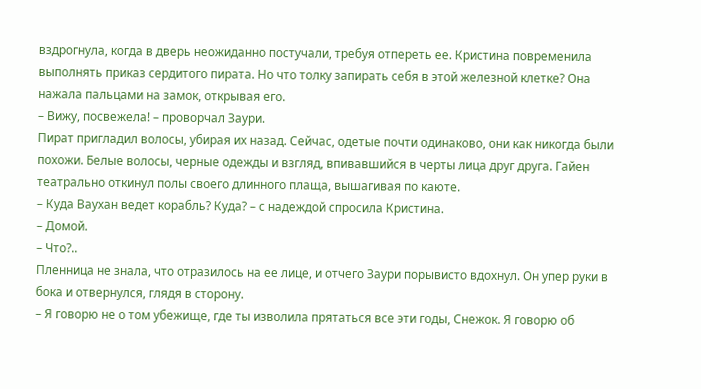вздрогнула, когда в дверь неожиданно постучали, требуя отпереть ее. Кристина повременила выполнять приказ сердитого пирата. Но что толку запирать себя в этой железной клетке? Она нажала пальцами на замок, открывая его.
– Вижу, посвежела! – проворчал Заури.
Пират пригладил волосы, убирая их назад. Сейчас, одетые почти одинаково, они как никогда были похожи. Белые волосы, черные одежды и взгляд, впивавшийся в черты лица друг друга. Гайен театрально откинул полы своего длинного плаща, вышагивая по каюте.
– Куда Ваухан ведет корабль? Куда? – с надеждой спросила Кристина.
– Домой.
– Что?..
Пленница не знала, что отразилось на ее лице, и отчего Заури порывисто вдохнул. Он упер руки в бока и отвернулся, глядя в сторону.
– Я говорю не о том убежище, где ты изволила прятаться все эти годы, Снежок. Я говорю об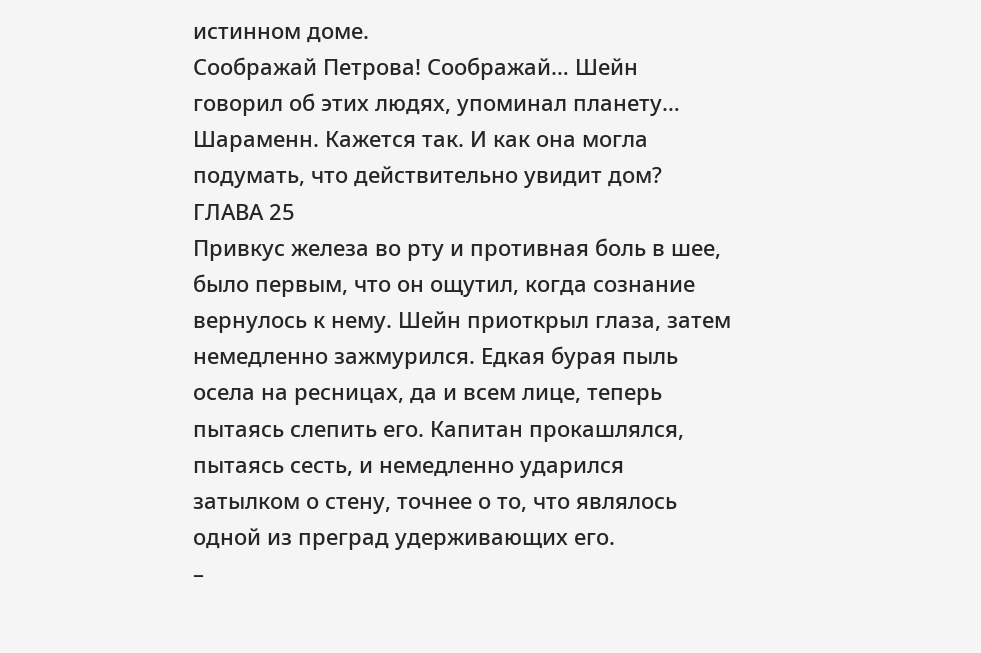истинном доме.
Соображай Петрова! Соображай… Шейн говорил об этих людях, упоминал планету… Шараменн. Кажется так. И как она могла подумать, что действительно увидит дом?
ГЛАВА 25
Привкус железа во рту и противная боль в шее, было первым, что он ощутил, когда сознание вернулось к нему. Шейн приоткрыл глаза, затем немедленно зажмурился. Едкая бурая пыль осела на ресницах, да и всем лице, теперь пытаясь слепить его. Капитан прокашлялся, пытаясь сесть, и немедленно ударился затылком о стену, точнее о то, что являлось одной из преград удерживающих его.
–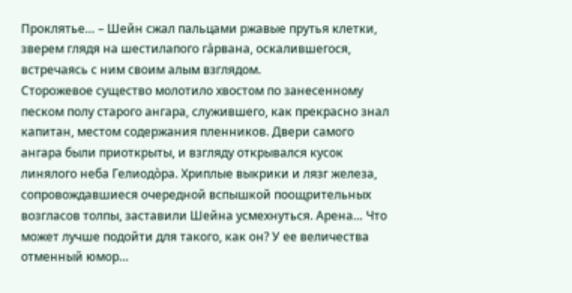Проклятье… – Шейн сжал пальцами ржавые прутья клетки, зверем глядя на шестилапого га̀рвана, оскалившегося, встречаясь с ним своим алым взглядом.
Сторожевое существо молотило хвостом по занесенному песком полу старого ангара, служившего, как прекрасно знал капитан, местом содержания пленников. Двери самого ангара были приоткрыты, и взгляду открывался кусок линялого неба Гелиодо̀ра. Хриплые выкрики и лязг железа, сопровождавшиеся очередной вспышкой поощрительных возгласов толпы, заставили Шейна усмехнуться. Арена… Что может лучше подойти для такого, как он? У ее величества отменный юмор…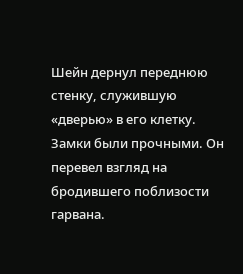Шейн дернул переднюю стенку, служившую «дверью» в его клетку. Замки были прочными. Он перевел взгляд на бродившего поблизости гарвана.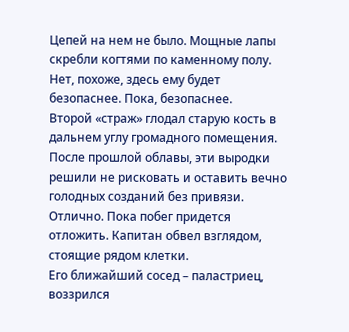Цепей на нем не было. Мощные лапы скребли когтями по каменному полу. Нет, похоже, здесь ему будет безопаснее. Пока, безопаснее.
Второй «страж» глодал старую кость в дальнем углу громадного помещения. После прошлой облавы, эти выродки решили не рисковать и оставить вечно голодных созданий без привязи. Отлично. Пока побег придется отложить. Капитан обвел взглядом, стоящие рядом клетки.
Его ближайший сосед – паластриец, воззрился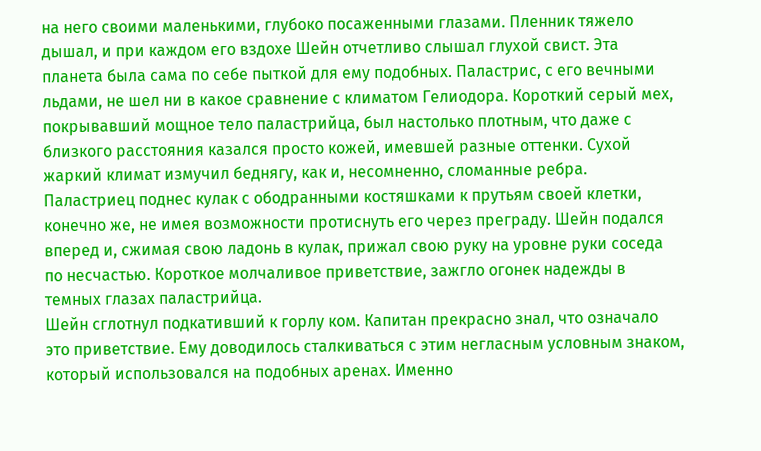на него своими маленькими, глубоко посаженными глазами. Пленник тяжело дышал, и при каждом его вздохе Шейн отчетливо слышал глухой свист. Эта планета была сама по себе пыткой для ему подобных. Паластрис, с его вечными льдами, не шел ни в какое сравнение с климатом Гелиодора. Короткий серый мех, покрывавший мощное тело паластрийца, был настолько плотным, что даже с близкого расстояния казался просто кожей, имевшей разные оттенки. Сухой жаркий климат измучил беднягу, как и, несомненно, сломанные ребра.
Паластриец поднес кулак с ободранными костяшками к прутьям своей клетки, конечно же, не имея возможности протиснуть его через преграду. Шейн подался вперед и, сжимая свою ладонь в кулак, прижал свою руку на уровне руки соседа по несчастью. Короткое молчаливое приветствие, зажгло огонек надежды в темных глазах паластрийца.
Шейн сглотнул подкативший к горлу ком. Капитан прекрасно знал, что означало это приветствие. Ему доводилось сталкиваться с этим негласным условным знаком, который использовался на подобных аренах. Именно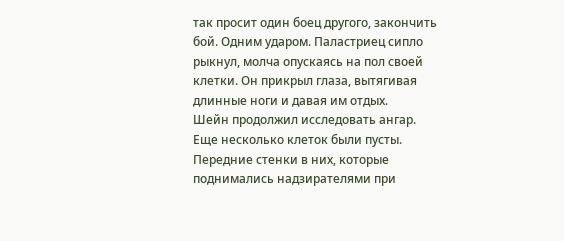так просит один боец другого, закончить бой. Одним ударом. Паластриец сипло рыкнул, молча опускаясь на пол своей клетки. Он прикрыл глаза, вытягивая длинные ноги и давая им отдых.
Шейн продолжил исследовать ангар. Еще несколько клеток были пусты. Передние стенки в них, которые поднимались надзирателями при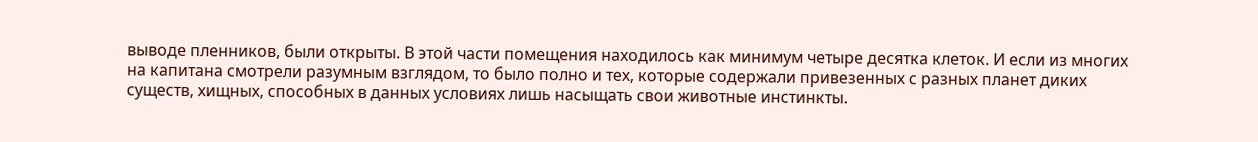выводе пленников, были открыты. В этой части помещения находилось как минимум четыре десятка клеток. И если из многих на капитана смотрели разумным взглядом, то было полно и тех, которые содержали привезенных с разных планет диких существ, хищных, способных в данных условиях лишь насыщать свои животные инстинкты.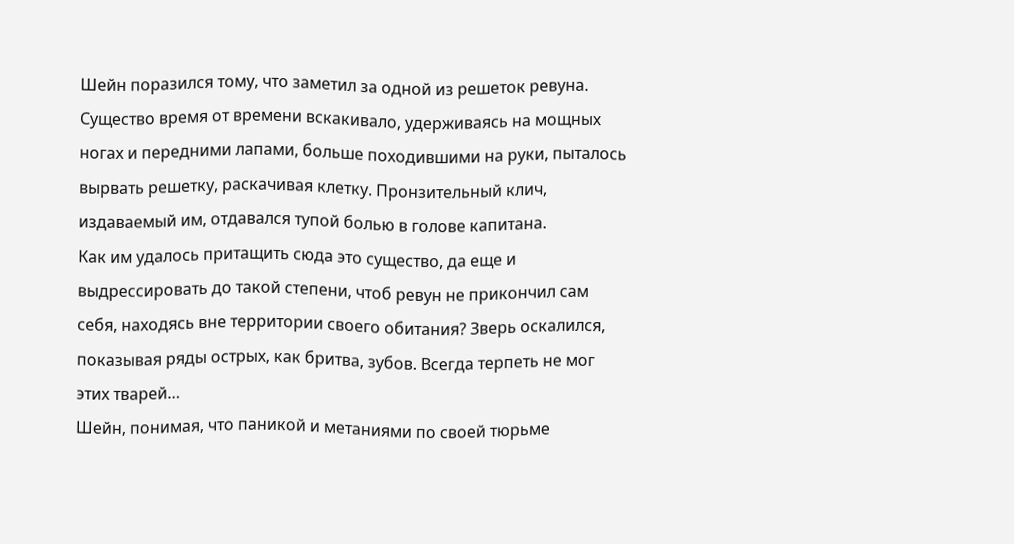Шейн поразился тому, что заметил за одной из решеток ревуна. Существо время от времени вскакивало, удерживаясь на мощных ногах и передними лапами, больше походившими на руки, пыталось вырвать решетку, раскачивая клетку. Пронзительный клич, издаваемый им, отдавался тупой болью в голове капитана.
Как им удалось притащить сюда это существо, да еще и выдрессировать до такой степени, чтоб ревун не прикончил сам себя, находясь вне территории своего обитания? Зверь оскалился, показывая ряды острых, как бритва, зубов. Всегда терпеть не мог этих тварей…
Шейн, понимая, что паникой и метаниями по своей тюрьме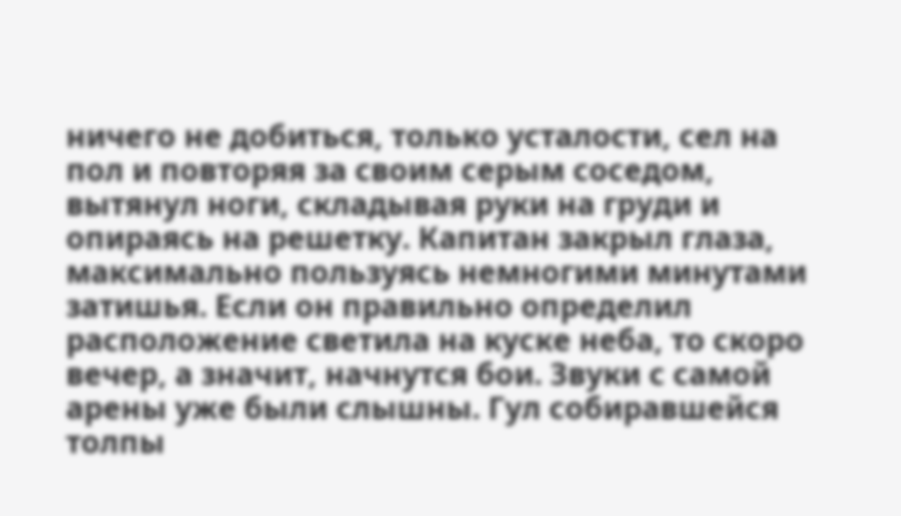ничего не добиться, только усталости, сел на пол и повторяя за своим серым соседом, вытянул ноги, складывая руки на груди и опираясь на решетку. Капитан закрыл глаза, максимально пользуясь немногими минутами затишья. Если он правильно определил расположение светила на куске неба, то скоро вечер, а значит, начнутся бои. Звуки с самой арены уже были слышны. Гул собиравшейся толпы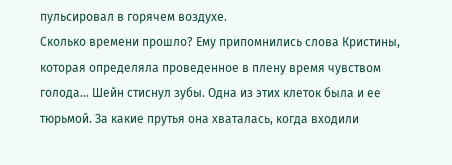пульсировал в горячем воздухе.
Сколько времени прошло? Ему припомнились слова Кристины, которая определяла проведенное в плену время чувством голода… Шейн стиснул зубы. Одна из этих клеток была и ее тюрьмой. За какие прутья она хваталась, когда входили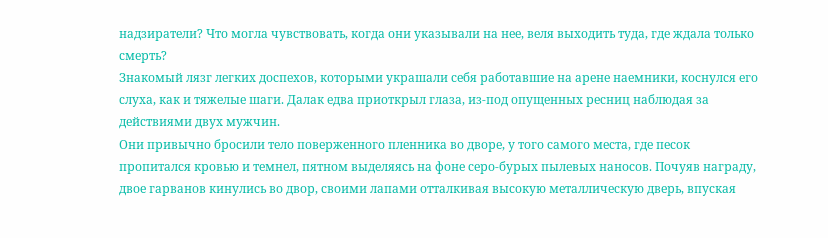надзиратели? Что могла чувствовать, когда они указывали на нее, веля выходить туда, где ждала только смерть?
Знакомый лязг легких доспехов, которыми украшали себя работавшие на арене наемники, коснулся его слуха, как и тяжелые шаги. Далак едва приоткрыл глаза, из-под опущенных ресниц наблюдая за действиями двух мужчин.
Они привычно бросили тело поверженного пленника во дворе, у того самого места, где песок пропитался кровью и темнел, пятном выделяясь на фоне серо-бурых пылевых наносов. Почуяв награду, двое гарванов кинулись во двор, своими лапами отталкивая высокую металлическую дверь, впуская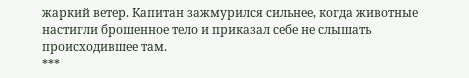жаркий ветер. Капитан зажмурился сильнее, когда животные настигли брошенное тело и приказал себе не слышать происходившее там.
***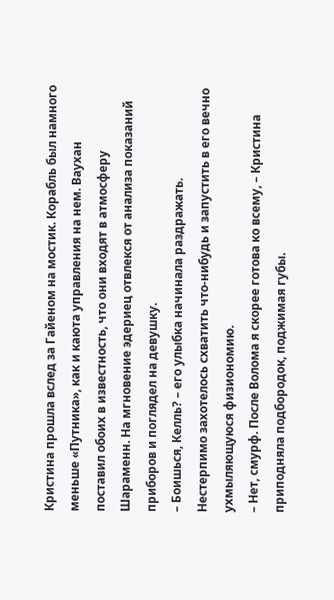Кристина прошла вслед за Гайеном на мостик. Корабль был намного меньше «Путника», как и каюта управления на нем. Ваухан поставил обоих в известность, что они входят в атмосферу Шараменн. На мгновение эдериец отвлекся от анализа показаний приборов и поглядел на девушку.
– Боишься, Келль? – его улыбка начинала раздражать.
Нестерпимо захотелось схватить что-нибудь и запустить в его вечно ухмыляющуюся физиономию.
– Нет, смурф. После Волома я скорее готова ко всему, – Кристина приподняла подбородок, поджимая губы.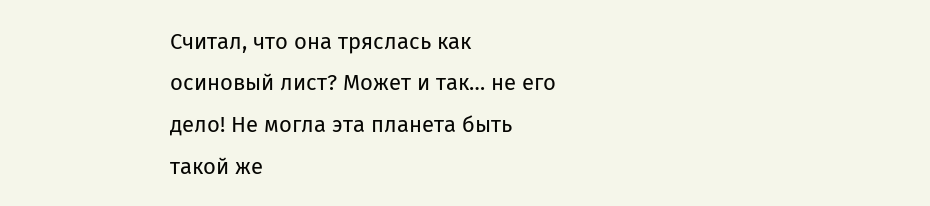Считал, что она тряслась как осиновый лист? Может и так… не его дело! Не могла эта планета быть такой же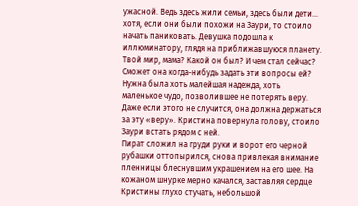ужасной. Ведь здесь жили семьи, здесь были дети… хотя, если они были похожи на Заури, то стоило начать паниковать. Девушка подошла к иллюминатору, глядя на приближавшуюся планету.
Твой мир, мама? Какой он был? И чем стал сейчас? Сможет она когда-нибудь задать эти вопросы ей? Нужна была хоть малейшая надежда, хоть маленькое чудо, позволившее не потерять веру. Даже если этого не случится, она должна держаться за эту «веру». Кристина повернула голову, стоило Заури встать рядом с ней.
Пират сложил на груди руки и ворот его черной рубашки оттопырился, снова привлекая внимание пленницы блеснувшим украшением на его шее. На кожаном шнурке мерно качался, заставляя сердце Кристины глухо стучать, небольшой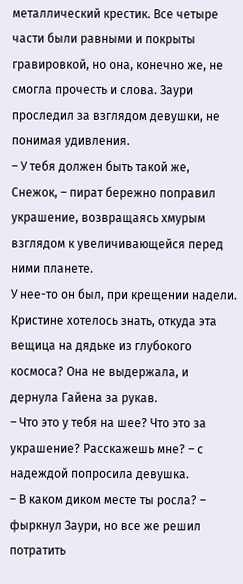металлический крестик. Все четыре части были равными и покрыты гравировкой, но она, конечно же, не смогла прочесть и слова. Заури проследил за взглядом девушки, не понимая удивления.
– У тебя должен быть такой же, Снежок, – пират бережно поправил украшение, возвращаясь хмурым взглядом к увеличивающейся перед ними планете.
У нее-то он был, при крещении надели. Кристине хотелось знать, откуда эта вещица на дядьке из глубокого космоса? Она не выдержала, и дернула Гайена за рукав.
– Что это у тебя на шее? Что это за украшение? Расскажешь мне? – с надеждой попросила девушка.
– В каком диком месте ты росла? – фыркнул Заури, но все же решил потратить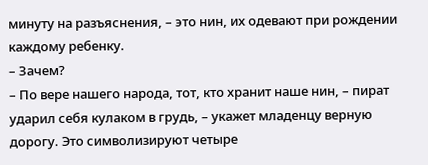минуту на разъяснения, – это нин, их одевают при рождении каждому ребенку.
– Зачем?
– По вере нашего народа, тот, кто хранит наше нин, – пират ударил себя кулаком в грудь, – укажет младенцу верную дорогу. Это символизируют четыре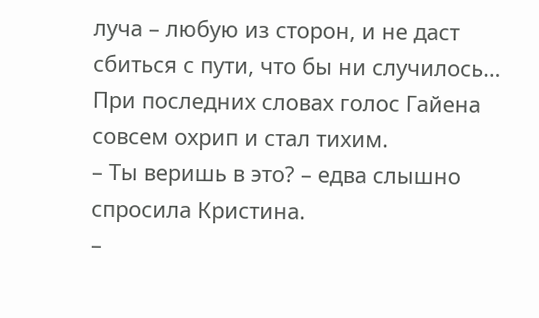луча – любую из сторон, и не даст сбиться с пути, что бы ни случилось…
При последних словах голос Гайена совсем охрип и стал тихим.
– Ты веришь в это? – едва слышно спросила Кристина.
–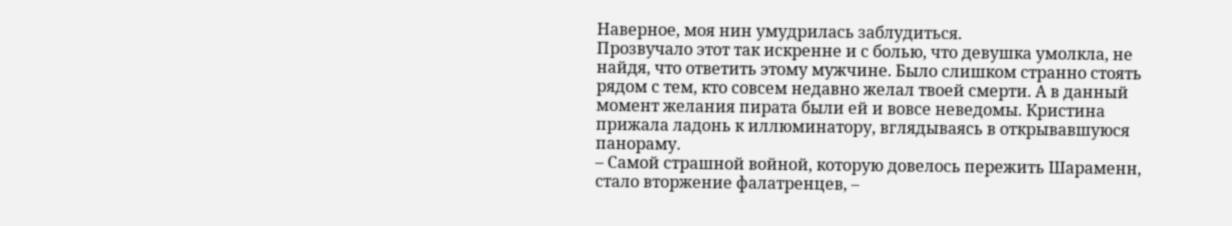Наверное, моя нин умудрилась заблудиться.
Прозвучало этот так искренне и с болью, что девушка умолкла, не найдя, что ответить этому мужчине. Было слишком странно стоять рядом с тем, кто совсем недавно желал твоей смерти. А в данный момент желания пирата были ей и вовсе неведомы. Кристина прижала ладонь к иллюминатору, вглядываясь в открывавшуюся панораму.
– Самой страшной войной, которую довелось пережить Шараменн, стало вторжение фалатренцев, –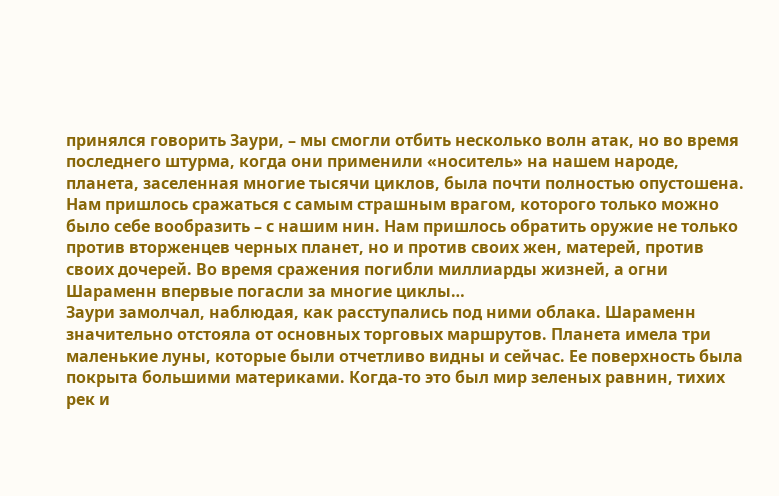принялся говорить Заури, – мы смогли отбить несколько волн атак, но во время последнего штурма, когда они применили «носитель» на нашем народе, планета, заселенная многие тысячи циклов, была почти полностью опустошена.
Нам пришлось сражаться с самым страшным врагом, которого только можно было себе вообразить – с нашим нин. Нам пришлось обратить оружие не только против вторженцев черных планет, но и против своих жен, матерей, против своих дочерей. Во время сражения погибли миллиарды жизней, а огни Шараменн впервые погасли за многие циклы…
Заури замолчал, наблюдая, как расступались под ними облака. Шараменн значительно отстояла от основных торговых маршрутов. Планета имела три маленькие луны, которые были отчетливо видны и сейчас. Ее поверхность была покрыта большими материками. Когда-то это был мир зеленых равнин, тихих рек и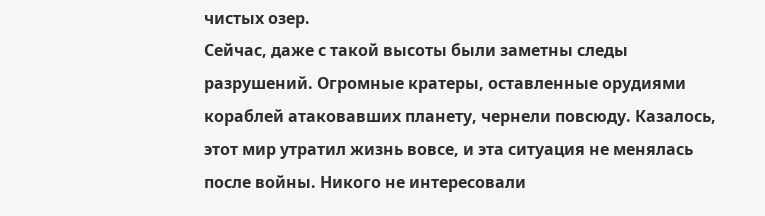чистых озер.
Сейчас, даже с такой высоты были заметны следы разрушений. Огромные кратеры, оставленные орудиями кораблей атаковавших планету, чернели повсюду. Казалось, этот мир утратил жизнь вовсе, и эта ситуация не менялась после войны. Никого не интересовали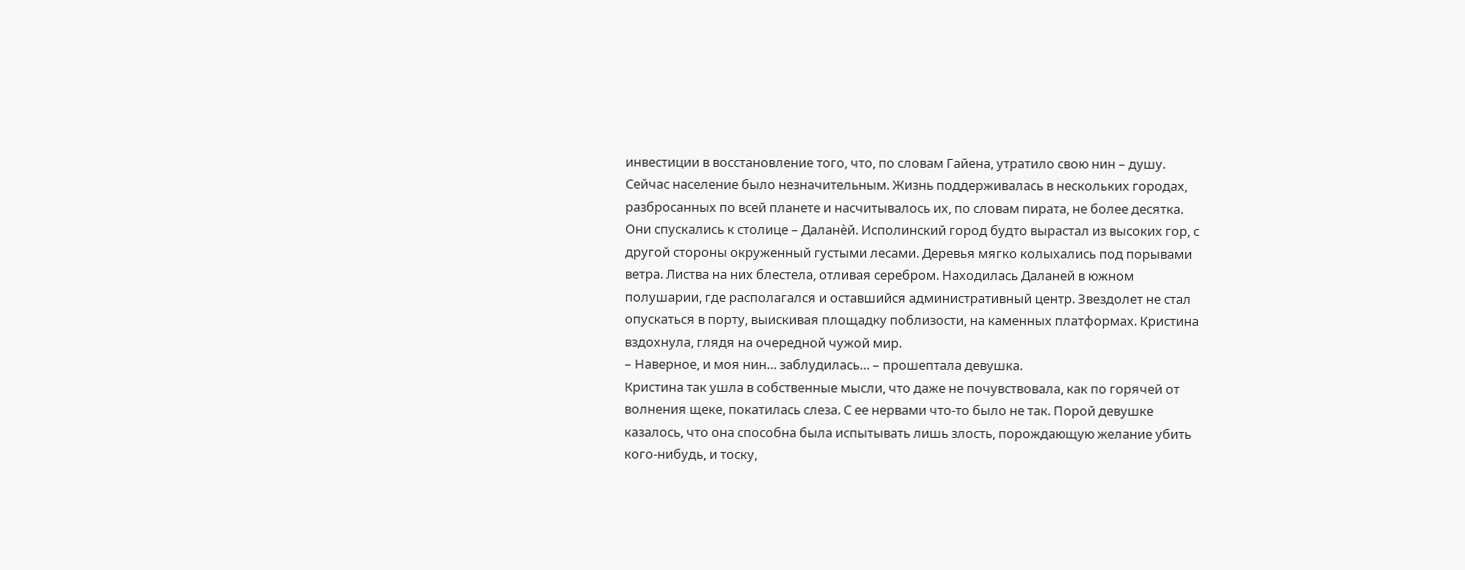инвестиции в восстановление того, что, по словам Гайена, утратило свою нин – душу.
Сейчас население было незначительным. Жизнь поддерживалась в нескольких городах, разбросанных по всей планете и насчитывалось их, по словам пирата, не более десятка. Они спускались к столице – Даланѐй. Исполинский город будто вырастал из высоких гор, с другой стороны окруженный густыми лесами. Деревья мягко колыхались под порывами ветра. Листва на них блестела, отливая серебром. Находилась Даланей в южном полушарии, где располагался и оставшийся административный центр. Звездолет не стал опускаться в порту, выискивая площадку поблизости, на каменных платформах. Кристина вздохнула, глядя на очередной чужой мир.
– Наверное, и моя нин… заблудилась… – прошептала девушка.
Кристина так ушла в собственные мысли, что даже не почувствовала, как по горячей от волнения щеке, покатилась слеза. С ее нервами что-то было не так. Порой девушке казалось, что она способна была испытывать лишь злость, порождающую желание убить кого-нибудь, и тоску,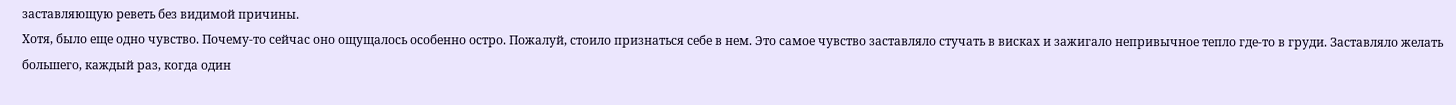заставляющую реветь без видимой причины.
Хотя, было еще одно чувство. Почему-то сейчас оно ощущалось особенно остро. Пожалуй, стоило признаться себе в нем. Это самое чувство заставляло стучать в висках и зажигало непривычное тепло где-то в груди. Заставляло желать большего, каждый раз, когда один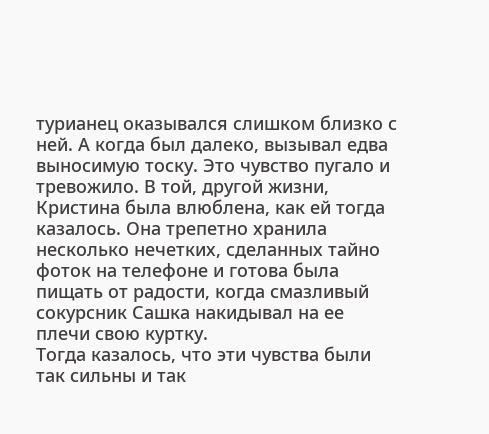турианец оказывался слишком близко с ней. А когда был далеко, вызывал едва выносимую тоску. Это чувство пугало и тревожило. В той, другой жизни, Кристина была влюблена, как ей тогда казалось. Она трепетно хранила несколько нечетких, сделанных тайно фоток на телефоне и готова была пищать от радости, когда смазливый сокурсник Сашка накидывал на ее плечи свою куртку.
Тогда казалось, что эти чувства были так сильны и так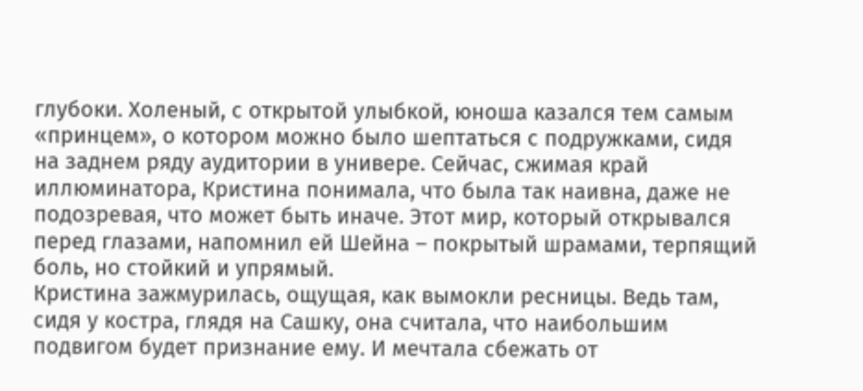глубоки. Холеный, с открытой улыбкой, юноша казался тем самым «принцем», о котором можно было шептаться с подружками, сидя на заднем ряду аудитории в универе. Сейчас, сжимая край иллюминатора, Кристина понимала, что была так наивна, даже не подозревая, что может быть иначе. Этот мир, который открывался перед глазами, напомнил ей Шейна – покрытый шрамами, терпящий боль, но стойкий и упрямый.
Кристина зажмурилась, ощущая, как вымокли ресницы. Ведь там, сидя у костра, глядя на Сашку, она считала, что наибольшим подвигом будет признание ему. И мечтала сбежать от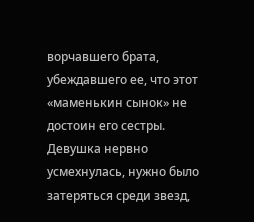ворчавшего брата, убеждавшего ее, что этот «маменькин сынок» не достоин его сестры. Девушка нервно усмехнулась, нужно было затеряться среди звезд,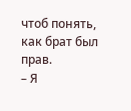чтоб понять, как брат был прав.
– Я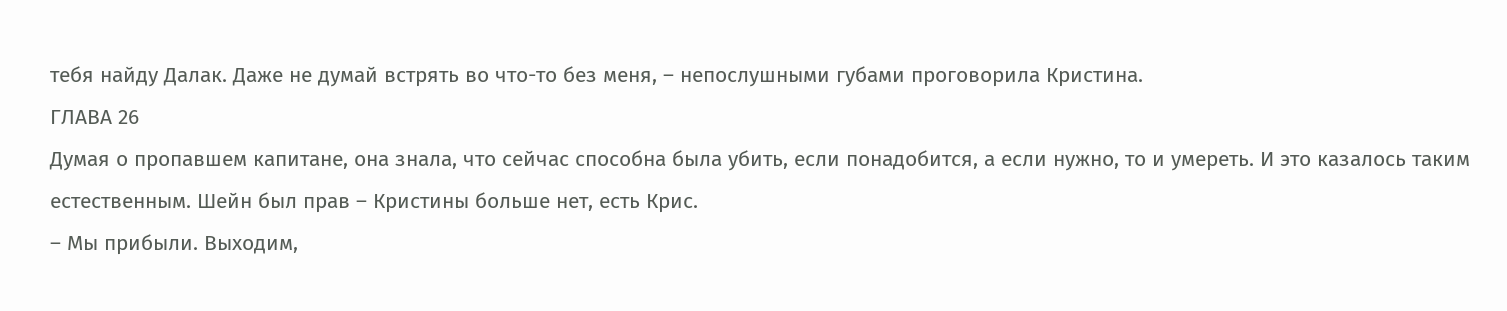тебя найду Далак. Даже не думай встрять во что-то без меня, – непослушными губами проговорила Кристина.
ГЛАВА 26
Думая о пропавшем капитане, она знала, что сейчас способна была убить, если понадобится, а если нужно, то и умереть. И это казалось таким естественным. Шейн был прав – Кристины больше нет, есть Крис.
– Мы прибыли. Выходим,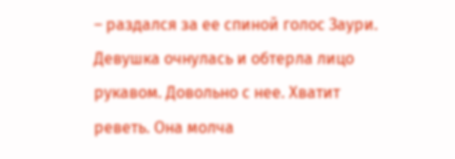– раздался за ее спиной голос Заури.
Девушка очнулась и обтерла лицо рукавом. Довольно с нее. Хватит реветь. Она молча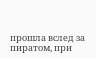прошла вслед за пиратом, при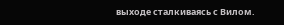выходе сталкиваясь с Вилом.